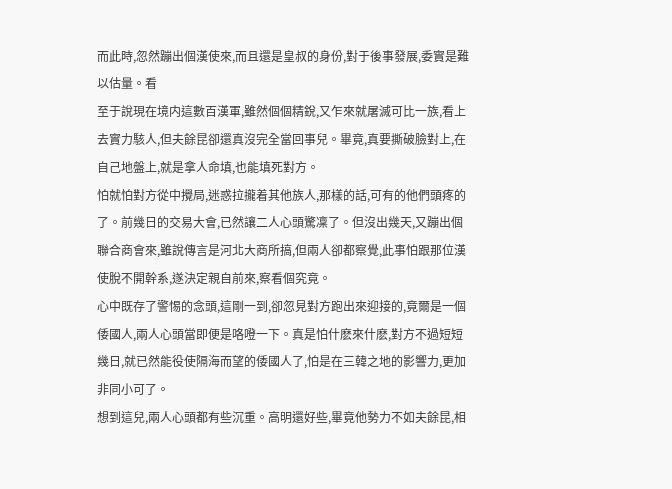而此時,忽然蹦出個漢使來,而且還是皇叔的身份,對于後事發展,委實是難以估量。看
至于說現在境内這數百漢軍,雖然個個精銳,又乍來就屠滅可比一族,看上去實力駭人,但夫餘昆卻還真沒完全當回事兒。畢竟,真要撕破臉對上,在自己地盤上,就是拿人命填,也能填死對方。
怕就怕對方從中攪局,迷惑拉攏着其他族人,那樣的話,可有的他們頭疼的了。前幾日的交易大會,已然讓二人心頭驚凜了。但沒出幾天,又蹦出個聯合商會來,雖說傳言是河北大商所搞,但兩人卻都察覺,此事怕跟那位漢使脫不開幹系,遂決定親自前來,察看個究竟。
心中既存了警惕的念頭,這剛一到,卻忽見對方跑出來迎接的,竟爾是一個倭國人,兩人心頭當即便是咯噔一下。真是怕什麽來什麽,對方不過短短幾日,就已然能役使隔海而望的倭國人了,怕是在三韓之地的影響力,更加非同小可了。
想到這兒,兩人心頭都有些沉重。高明還好些,畢竟他勢力不如夫餘昆,相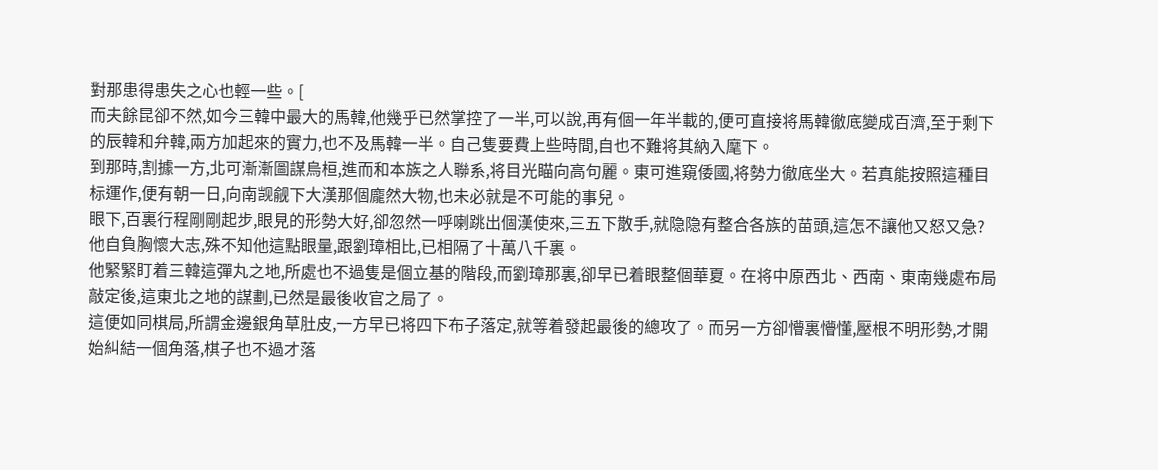對那患得患失之心也輕一些。[
而夫餘昆卻不然,如今三韓中最大的馬韓,他幾乎已然掌控了一半,可以說,再有個一年半載的,便可直接将馬韓徹底變成百濟,至于剩下的辰韓和弁韓,兩方加起來的實力,也不及馬韓一半。自己隻要費上些時間,自也不難将其納入麾下。
到那時,割據一方,北可漸漸圖謀烏桓,進而和本族之人聯系,将目光瞄向高句麗。東可進窺倭國,将勢力徹底坐大。若真能按照這種目标運作,便有朝一日,向南觊觎下大漢那個龐然大物,也未必就是不可能的事兒。
眼下,百裏行程剛剛起步,眼見的形勢大好,卻忽然一呼喇跳出個漢使來,三五下散手,就隐隐有整合各族的苗頭,這怎不讓他又怒又急?
他自負胸懷大志,殊不知他這點眼量,跟劉璋相比,已相隔了十萬八千裏。
他緊緊盯着三韓這彈丸之地,所處也不過隻是個立基的階段,而劉璋那裏,卻早已着眼整個華夏。在将中原西北、西南、東南幾處布局敲定後,這東北之地的謀劃,已然是最後收官之局了。
這便如同棋局,所謂金邊銀角草肚皮,一方早已将四下布子落定,就等着發起最後的總攻了。而另一方卻懵裏懵懂,壓根不明形勢,才開始糾結一個角落,棋子也不過才落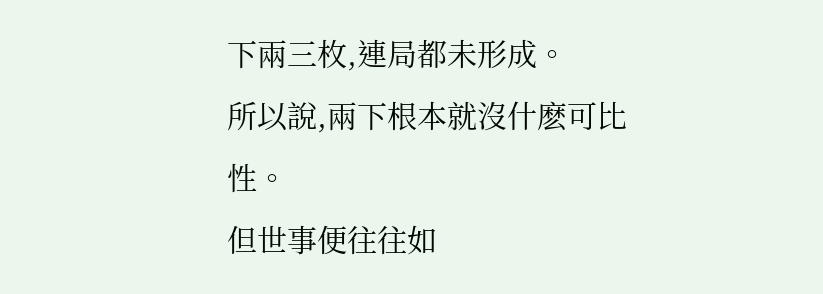下兩三枚,連局都未形成。
所以說,兩下根本就沒什麽可比性。
但世事便往往如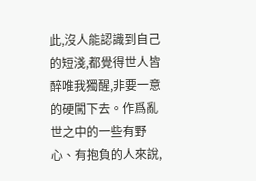此,沒人能認識到自己的短淺,都覺得世人皆醉唯我獨醒,非要一意的硬闖下去。作爲亂世之中的一些有野心、有抱負的人來說,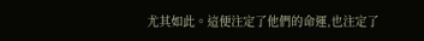尤其如此。這便注定了他們的命運,也注定了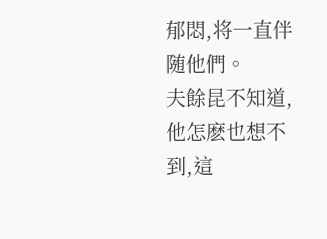郁悶,将一直伴随他們。
夫餘昆不知道,他怎麽也想不到,這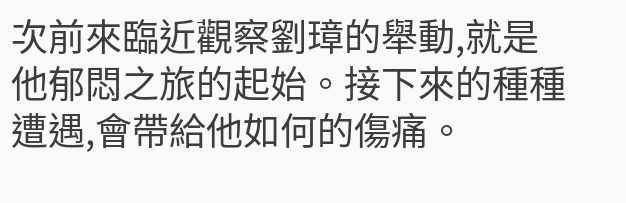次前來臨近觀察劉璋的舉動,就是他郁悶之旅的起始。接下來的種種遭遇,會帶給他如何的傷痛。